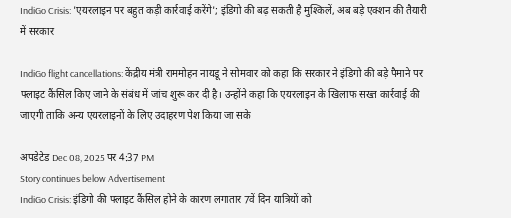IndiGo Crisis: 'एयरलाइन पर बहुत कड़ी कार्रवाई करेंगे'; इंडिगो की बढ़ सकती है मुश्किलें, अब बड़े एक्शन की तैयारी में सरकार

IndiGo flight cancellations: केंद्रीय मंत्री राममोहन नायडू ने सोमवार को कहा कि सरकार ने इंडिगो की बड़े पैमाने पर फ्लाइट कैंसिल किए जाने के संबंध में जांच शुरू कर दी है। उन्होंने कहा कि एयरलाइन के खिलाफ सख्त कार्रवाई की जाएगी ताकि अन्य एयरलाइनों के लिए उदाहरण पेश किया जा सके

अपडेटेड Dec 08, 2025 पर 4:37 PM
Story continues below Advertisement
IndiGo Crisis: इंडिगो की फ्लाइट कैंसिल होने के कारण लगातार 7वें दिन यात्रियों को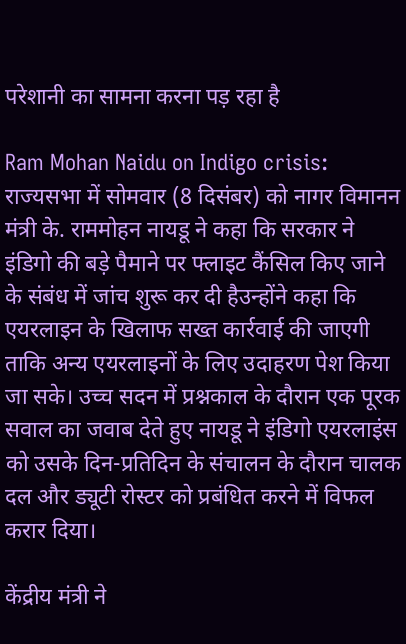परेशानी का सामना करना पड़ रहा है

Ram Mohan Naidu on Indigo crisis: राज्यसभा में सोमवार (8 दिसंबर) को नागर विमानन मंत्री के. राममोहन नायडू ने कहा कि सरकार ने इंडिगो की बड़े पैमाने पर फ्लाइट कैंसिल किए जाने के संबंध में जांच शुरू कर दी हैउन्होंने कहा कि एयरलाइन के खिलाफ सख्त कार्रवाई की जाएगी ताकि अन्य एयरलाइनों के लिए उदाहरण पेश किया जा सके। उच्च सदन में प्रश्नकाल के दौरान एक पूरक सवाल का जवाब देते हुए नायडू ने इंडिगो एयरलाइंस को उसके दिन-प्रतिदिन के संचालन के दौरान चालक दल और ड्यूटी रोस्टर को प्रबंधित करने में विफल करार दिया।

केंद्रीय मंत्री ने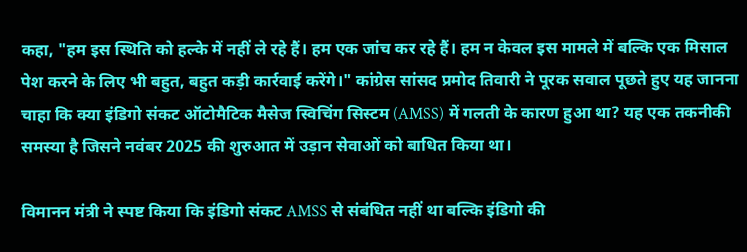कहा, "हम इस स्थिति को हल्के में नहीं ले रहे हैं। हम एक जांच कर रहे हैं। हम न केवल इस मामले में बल्कि एक मिसाल पेश करने के लिए भी बहुत, बहुत कड़ी कार्रवाई करेंगे।" कांग्रेस सांसद प्रमोद तिवारी ने पूरक सवाल पूछते हुए यह जानना चाहा कि क्या इंडिगो संकट ऑटोमैटिक मैसेज स्विचिंग सिस्टम (AMSS) में गलती के कारण हुआ था? यह एक तकनीकी समस्या है जिसने नवंबर 2025 की शुरुआत में उड़ान सेवाओं को बाधित किया था।

विमानन मंत्री ने स्पष्ट किया कि इंडिगो संकट AMSS से संबंधित नहीं था बल्कि इंडिगो की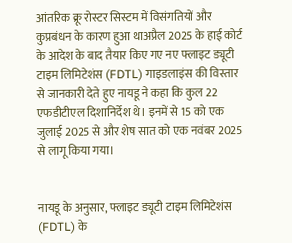आंतरिक क्रू रोस्टर सिस्टम में विसंगतियों और कुप्रबंधन के कारण हुआ थाअप्रैल 2025 के हाई कोर्ट के आदेश के बाद तैयार किए गए नए फ्लाइट ड्यूटी टाइम लिमिटेशंस (FDTL) गाइडलाइंस की विस्तार से जानकारी देते हुए नायडू ने कहा कि कुल 22 एफडीटीएल दिशानिर्देश थे। इनमें से 15 को एक जुलाई 2025 से और शेष सात को एक नवंबर 2025 से लागू किया गया।


नायडू के अनुसार, फ्लाइट ड्यूटी टाइम लिमिटेशंस (FDTL) के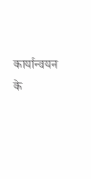कार्यान्वयन के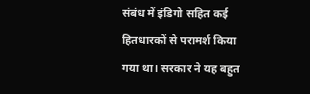संबंध में इंडिगो सहित कई हितधारकों से परामर्श किया गया था। सरकार ने यह बहुत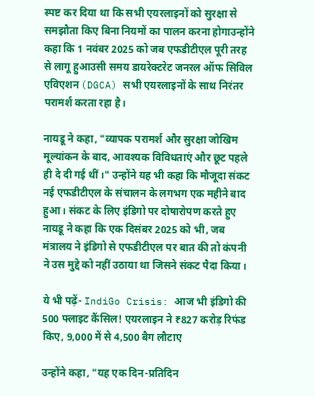स्पष्ट कर दिया था कि सभी एयरलाइनों को सुरक्षा से समझौता किए बिना नियमों का पालन करना होगाउन्होंने कहा कि 1 नवंबर 2025 को जब एफडीटीएल पूरी तरह से लागू हुआउसी समय डायरेक्टरेट जनरल ऑफ सिविल एविएशन (DGCA) सभी एयरलाइनों के साथ निरंतर परामर्श करता रहा है।

नायडू ने कहा, "व्यापक परामर्श और सुरक्षा जोखिम मूल्यांकन के बाद, आवश्यक विविधताएं और छूट पहले ही दे दी गई थीं।" उन्होंने यह भी कहा कि मौजूदा संकट नई एफडीटीएल के संचालन के लगभग एक महीने बाद हुआ। संकट के लिए इंडिगो पर दोषारोपण करते हुए नायडू ने कहा कि एक दिसंबर 2025 को भी, जब मंत्रालय ने इंडिगो से एफडीटीएल पर बात की तो कंपनी ने उस मुद्दे को नहीं उठाया था जिसने संकट पैदा किया।

ये भी पढ़ें- IndiGo Crisis: आज भी इंडिगो की 500 फ्लाइट कैंसिल! एयरलाइन ने ₹827 करोड़ रिफंड किए, 9,000 में से 4,500 बैग लौटाए

उन्होंने कहा, "यह एक दिन-प्रतिदिन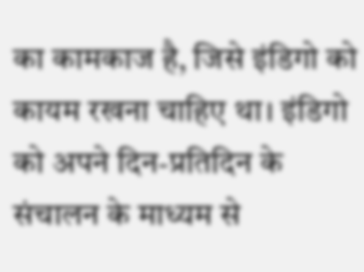का कामकाज है, जिसे इंडिगो को कायम रखना चाहिए था। इंडिगो को अपने दिन-प्रतिदिन के संचालन के माध्यम से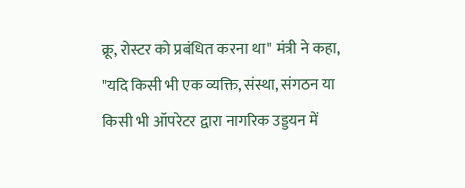क्रू, रोस्टर को प्रबंधित करना था" मंत्री ने कहा, "यदि किसी भी एक व्यक्ति, संस्था, संगठन या किसी भी ऑपरेटर द्वारा नागरिक उड्डयन में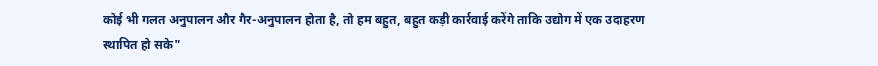कोई भी गलत अनुपालन और गैर-अनुपालन होता है, तो हम बहुत, बहुत कड़ी कार्रवाई करेंगे ताकि उद्योग में एक उदाहरण स्थापित हो सके"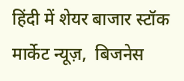हिंदी में शेयर बाजार स्टॉक मार्केट न्यूज़,  बिजनेस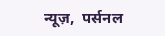न्यूज़,  पर्सनल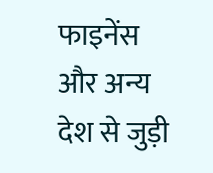फाइनेंस और अन्य देश से जुड़ी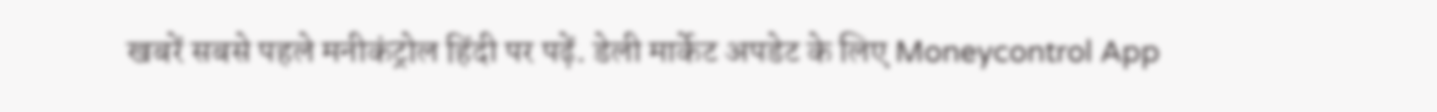खबरें सबसे पहले मनीकंट्रोल हिंदी पर पढ़ें. डेली मार्केट अपडेट के लिए Moneycontrol App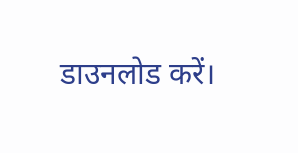डाउनलोड करें।